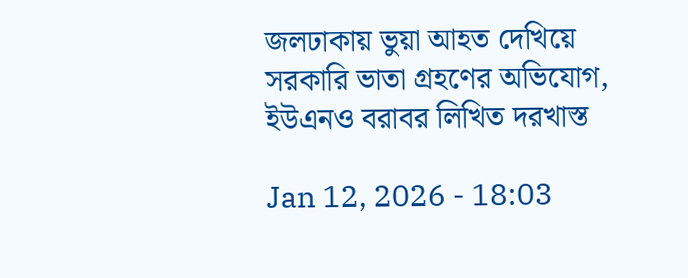জলঢাকায় ভুয়া আহত দেখিয়ে সরকারি ভাতা গ্রহণের অভিযোগ, ইউএনও বরাবর লিখিত দরখাস্ত

Jan 12, 2026 - 18:03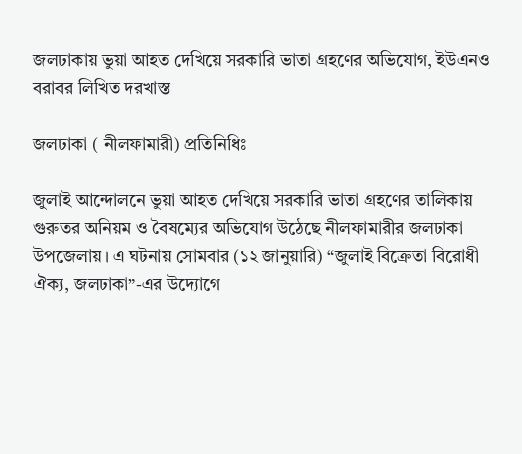জলঢাকায় ভুয়া আহত দেখিয়ে সরকারি ভাতা গ্রহণের অভিযোগ, ইউএনও বরাবর লিখিত দরখাস্ত

জলঢাকা ( নীলফামারী) প্রতিনিধিঃ

জুলাই আন্দোলনে ভুয়া আহত দেখিয়ে সরকারি ভাতা গ্রহণের তালিকায় গুরুতর অনিয়ম ও বৈষম্যের অভিযোগ উঠেছে নীলফামারীর জলঢাকা উপজেলায়। এ ঘটনায় সোমবার (১২ জানুয়ারি) “জুলাই বিক্রেতা বিরোধী ঐক্য, জলঢাকা”-এর উদ্যোগে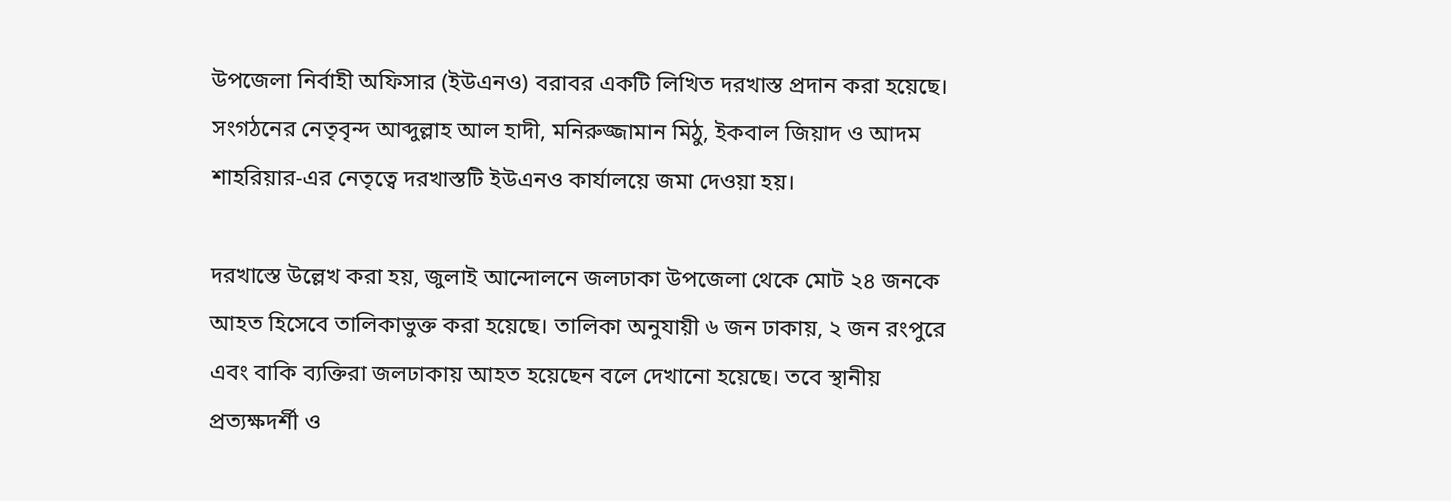উপজেলা নির্বাহী অফিসার (ইউএনও) বরাবর একটি লিখিত দরখাস্ত প্রদান করা হয়েছে। সংগঠনের নেতৃবৃন্দ আব্দুল্লাহ আল হাদী, মনিরুজ্জামান মিঠু, ইকবাল জিয়াদ ও আদম শাহরিয়ার-এর নেতৃত্বে দরখাস্তটি ইউএনও কার্যালয়ে জমা দেওয়া হয়।

দরখাস্তে উল্লেখ করা হয়, জুলাই আন্দোলনে জলঢাকা উপজেলা থেকে মোট ২৪ জনকে আহত হিসেবে তালিকাভুক্ত করা হয়েছে। তালিকা অনুযায়ী ৬ জন ঢাকায়, ২ জন রংপুরে এবং বাকি ব্যক্তিরা জলঢাকায় আহত হয়েছেন বলে দেখানো হয়েছে। তবে স্থানীয় প্রত্যক্ষদর্শী ও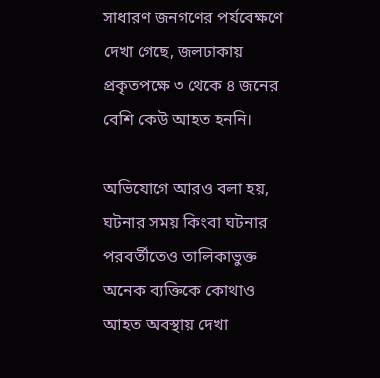সাধারণ জনগণের পর্যবেক্ষণে দেখা গেছে, জলঢাকায় প্রকৃতপক্ষে ৩ থেকে ৪ জনের বেশি কেউ আহত হননি।

অভিযোগে আরও বলা হয়, ঘটনার সময় কিংবা ঘটনার পরবর্তীতেও তালিকাভুক্ত অনেক ব্যক্তিকে কোথাও আহত অবস্থায় দেখা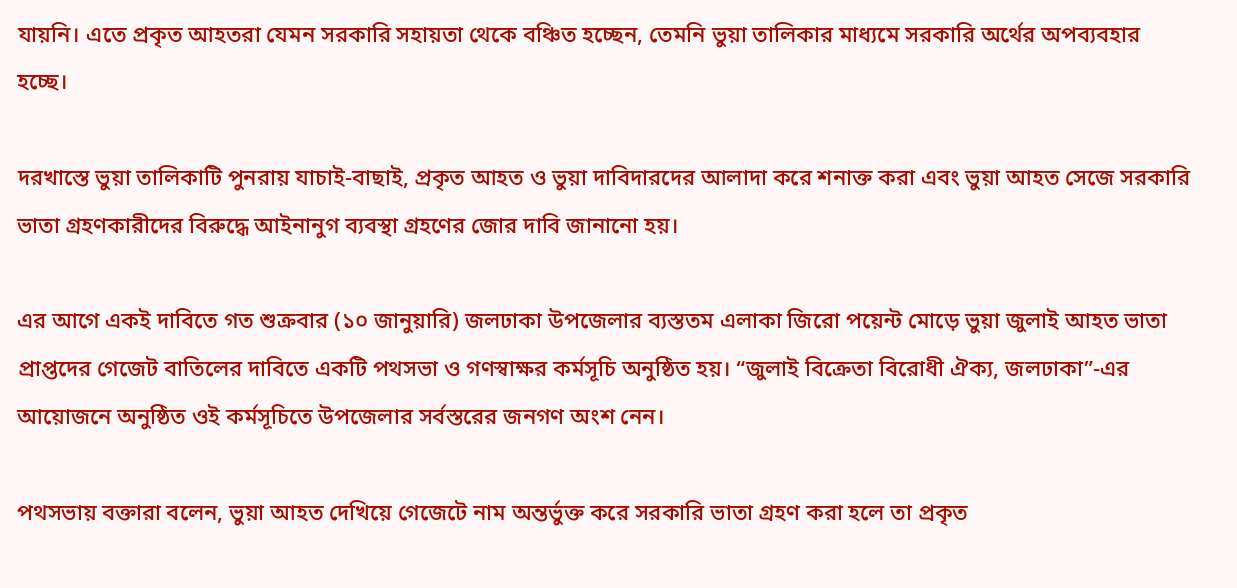যায়নি। এতে প্রকৃত আহতরা যেমন সরকারি সহায়তা থেকে বঞ্চিত হচ্ছেন, তেমনি ভুয়া তালিকার মাধ্যমে সরকারি অর্থের অপব্যবহার হচ্ছে।

দরখাস্তে ভুয়া তালিকাটি পুনরায় যাচাই-বাছাই, প্রকৃত আহত ও ভুয়া দাবিদারদের আলাদা করে শনাক্ত করা এবং ভুয়া আহত সেজে সরকারি ভাতা গ্রহণকারীদের বিরুদ্ধে আইনানুগ ব্যবস্থা গ্রহণের জোর দাবি জানানো হয়।

এর আগে একই দাবিতে গত শুক্রবার (১০ জানুয়ারি) জলঢাকা উপজেলার ব্যস্ততম এলাকা জিরো পয়েন্ট মোড়ে ভুয়া জুলাই আহত ভাতা প্রাপ্তদের গেজেট বাতিলের দাবিতে একটি পথসভা ও গণস্বাক্ষর কর্মসূচি অনুষ্ঠিত হয়। “জুলাই বিক্রেতা বিরোধী ঐক্য, জলঢাকা”-এর আয়োজনে অনুষ্ঠিত ওই কর্মসূচিতে উপজেলার সর্বস্তরের জনগণ অংশ নেন।

পথসভায় বক্তারা বলেন, ভুয়া আহত দেখিয়ে গেজেটে নাম অন্তর্ভুক্ত করে সরকারি ভাতা গ্রহণ করা হলে তা প্রকৃত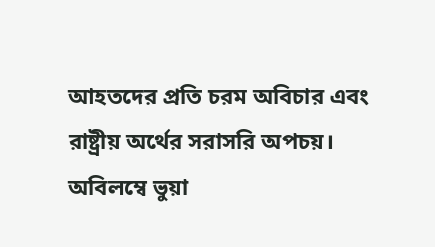আহতদের প্রতি চরম অবিচার এবং রাষ্ট্রীয় অর্থের সরাসরি অপচয়। অবিলম্বে ভুয়া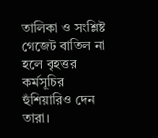তালিকা ও সংশ্লিষ্ট গেজেট বাতিল না হলে বৃহত্তর কর্মসূচির হুঁশিয়ারিও দেন তারা।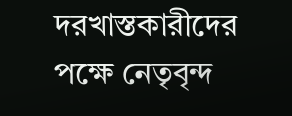দরখাস্তকারীদের পক্ষে নেতৃবৃন্দ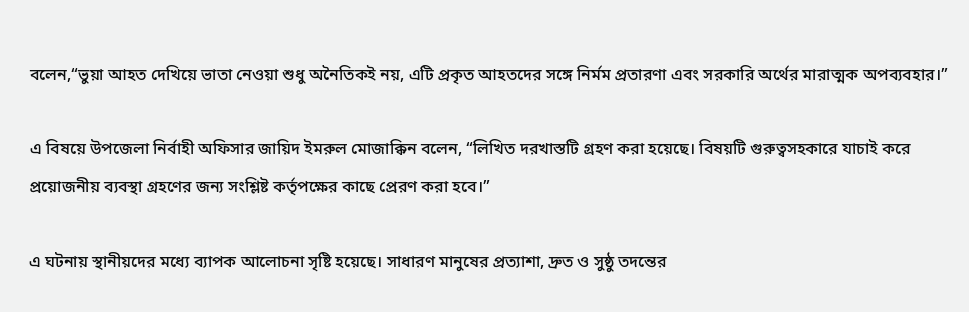বলেন,“ভুয়া আহত দেখিয়ে ভাতা নেওয়া শুধু অনৈতিকই নয়, এটি প্রকৃত আহতদের সঙ্গে নির্মম প্রতারণা এবং সরকারি অর্থের মারাত্মক অপব্যবহার।”

এ বিষয়ে উপজেলা নির্বাহী অফিসার জায়িদ ইমরুল মোজাক্কিন বলেন, “লিখিত দরখাস্তটি গ্রহণ করা হয়েছে। বিষয়টি গুরুত্বসহকারে যাচাই করে প্রয়োজনীয় ব্যবস্থা গ্রহণের জন্য সংশ্লিষ্ট কর্তৃপক্ষের কাছে প্রেরণ করা হবে।”

এ ঘটনায় স্থানীয়দের মধ্যে ব্যাপক আলোচনা সৃষ্টি হয়েছে। সাধারণ মানুষের প্রত্যাশা, দ্রুত ও সুষ্ঠু তদন্তের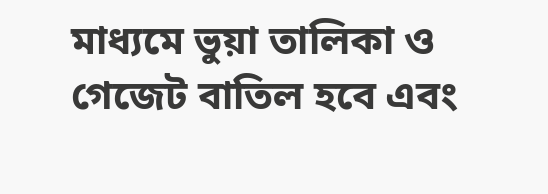মাধ্যমে ভুয়া তালিকা ও গেজেট বাতিল হবে এবং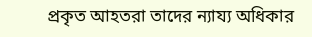প্রকৃত আহতরা তাদের ন্যায্য অধিকার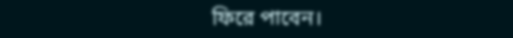ফিরে পাবেন।